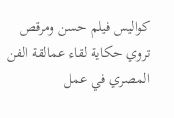كواليس فيلم حسن ومرقص تروي حكاية لقاء عمالقة الفن المصري في عمل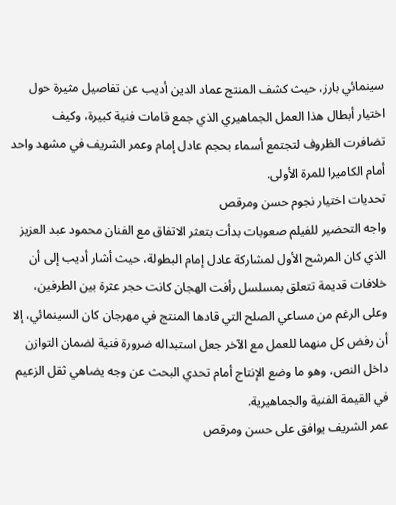سينمائي بارز، حيث كشف المنتج عماد الدين أديب عن تفاصيل مثيرة حول اختيار أبطال هذا العمل الجماهيري الذي جمع قامات فنية كبيرة، وكيف تضافرت الظروف لتجتمع أسماء بحجم عادل إمام وعمر الشريف في مشهد واحد أمام الكاميرا للمرة الأولى.
تحديات اختيار نجوم حسن ومرقص
واجه التحضير للفيلم صعوبات بدأت بتعثر الاتفاق مع الفنان محمود عبد العزيز الذي كان المرشح الأول لمشاركة عادل إمام البطولة، حيث أشار أديب إلى أن خلافات قديمة تتعلق بمسلسل رأفت الهجان كانت حجر عثرة بين الطرفين، وعلى الرغم من مساعي الصلح التي قادها المنتج في مهرجان كان السينمائي، إلا أن رفض كل منهما للعمل مع الآخر جعل استبداله ضرورة فنية لضمان التوازن داخل النص، وهو ما وضع الإنتاج أمام تحدي البحث عن وجه يضاهي ثقل الزعيم في القيمة الفنية والجماهيرية.
عمر الشريف يوافق على حسن ومرقص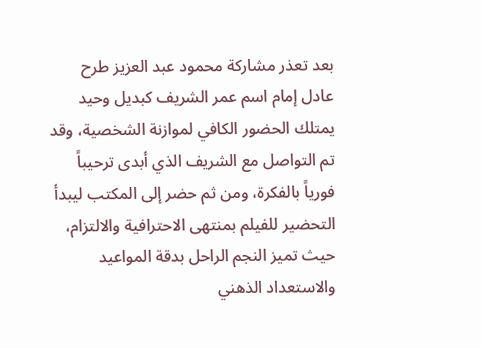بعد تعذر مشاركة محمود عبد العزيز طرح عادل إمام اسم عمر الشريف كبديل وحيد يمتلك الحضور الكافي لموازنة الشخصية، وقد تم التواصل مع الشريف الذي أبدى ترحيباً فورياً بالفكرة، ومن ثم حضر إلى المكتب ليبدأ التحضير للفيلم بمنتهى الاحترافية والالتزام، حيث تميز النجم الراحل بدقة المواعيد والاستعداد الذهني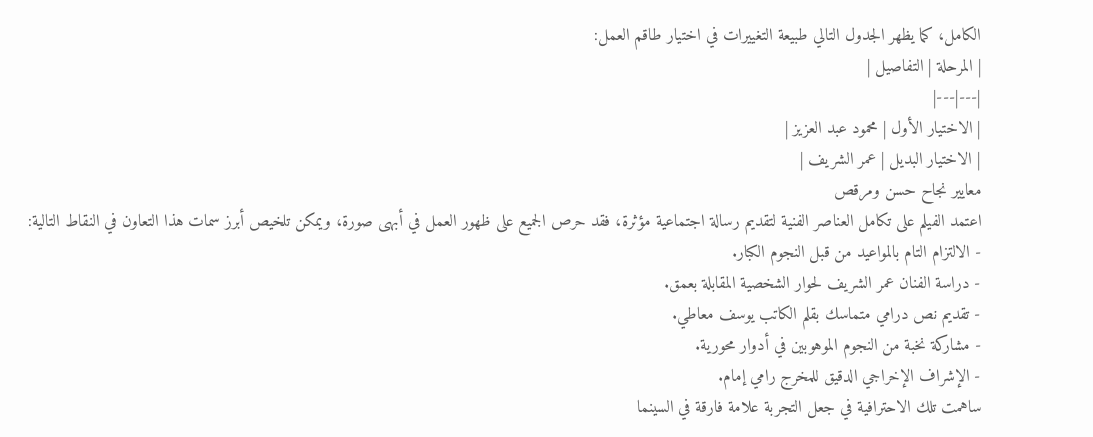الكامل، كما يظهر الجدول التالي طبيعة التغييرات في اختيار طاقم العمل:
| المرحلة | التفاصيل |
|---|---|
| الاختيار الأول | محمود عبد العزيز |
| الاختيار البديل | عمر الشريف |
معايير نجاح حسن ومرقص
اعتمد الفيلم على تكامل العناصر الفنية لتقديم رسالة اجتماعية مؤثرة، فقد حرص الجميع على ظهور العمل في أبهى صورة، ويمكن تلخيص أبرز سمات هذا التعاون في النقاط التالية:
- الالتزام التام بالمواعيد من قبل النجوم الكبار.
- دراسة الفنان عمر الشريف لحوار الشخصية المقابلة بعمق.
- تقديم نص درامي متماسك بقلم الكاتب يوسف معاطي.
- مشاركة نخبة من النجوم الموهوبين في أدوار محورية.
- الإشراف الإخراجي الدقيق للمخرج رامي إمام.
ساهمت تلك الاحترافية في جعل التجربة علامة فارقة في السينما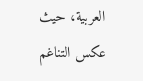العربية، حيث عكس التناغم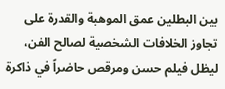بين البطلين عمق الموهبة والقدرة على تجاوز الخلافات الشخصية لصالح الفن، ليظل فيلم حسن ومرقص حاضراً في ذاكرة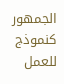الجمهور كنموذج للعمل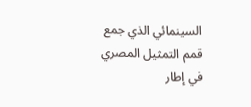السينمائي الذي جمع قمم التمثيل المصري في إطار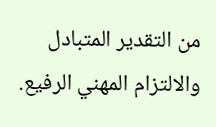من التقدير المتبادل والالتزام المهني الرفيع.